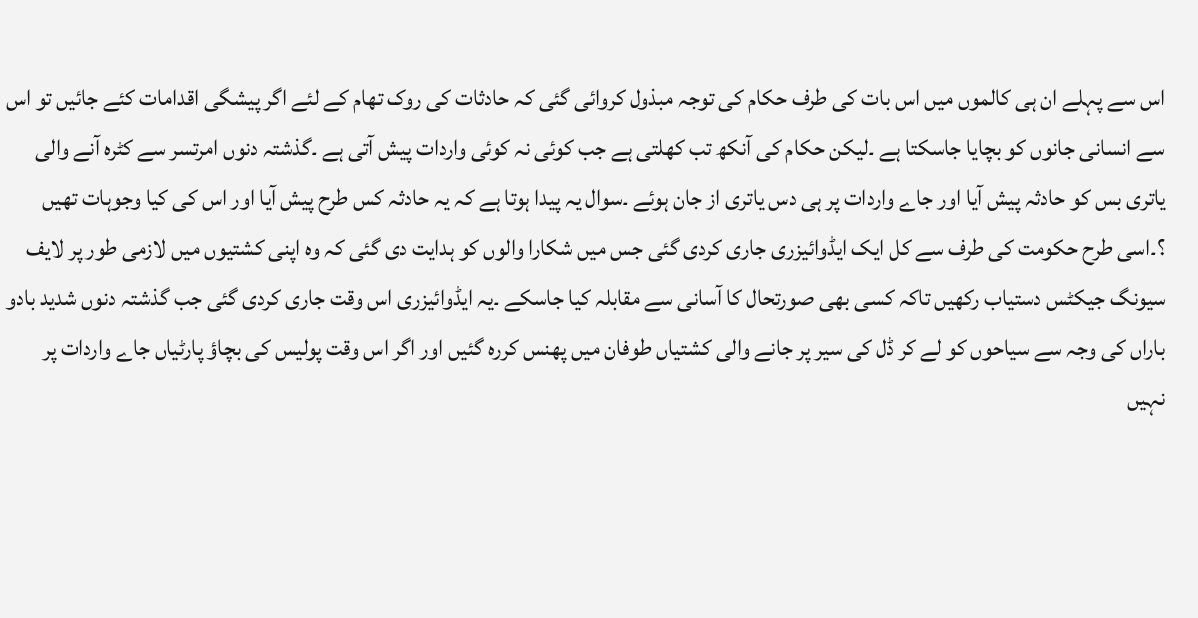اس سے پہلے ان ہی کالموں میں اس بات کی طرف حکام کی توجہ مبذول کروائی گئی کہ حادثات کی روک تھام کے لئے اگر پیشگی اقدامات کئے جائیں تو اس سے انسانی جانوں کو بچایا جاسکتا ہے ۔لیکن حکام کی آنکھ تب کھلتی ہے جب کوئی نہ کوئی واردات پیش آتی ہے ۔گذشتہ دنوں امرتسر سے کٹرہ آنے والی یاتری بس کو حادثہ پیش آیا اور جاے واردات پر ہی دس یاتری از جان ہوئے ۔سوال یہ پیدا ہوتا ہے کہ یہ حادثہ کس طرح پیش آیا اور اس کی کیا وجوہات تھیں ؟۔اسی طرح حکومت کی طرف سے کل ایک ایڈوائیزری جاری کردی گئی جس میں شکارا والوں کو ہدایت دی گئی کہ وہ اپنی کشتیوں میں لازمی طور پر لایف سیونگ جیکٹس دستیاب رکھیں تاکہ کسی بھی صورتحال کا آسانی سے مقابلہ کیا جاسکے ۔یہ ایڈوائیزری اس وقت جاری کردی گئی جب گذشتہ دنوں شدید بادو باراں کی وجہ سے سیاحوں کو لے کر ڈل کی سیر پر جانے والی کشتیاں طوفان میں پھنس کررہ گئیں اور اگر اس وقت پولیس کی بچاؤ پارٹیاں جاے واردات پر نہیں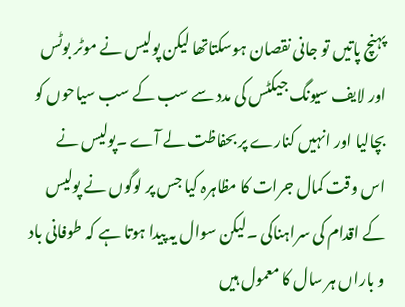پہنچ پاتیں تو جانی نقصان ہوسکتاتھا لیکن پولیس نے موٹر بوٹس اور لایف سیونگ جیکٹس کی مدد سے سب کے سب سیاحوں کو بچالیا اور انہیں کنارے پر بحفاظت لے آے ۔پولیس نے اس وقت کمال جرات کا مظاہرہ کیا جس پر لوگوں نے پولیس کے اقدام کی سراہناکی ۔لیکن سوال یہ پیدا ہوتا ہے کہ طوفانی باد و باراں ہر سال کا معمول ہیں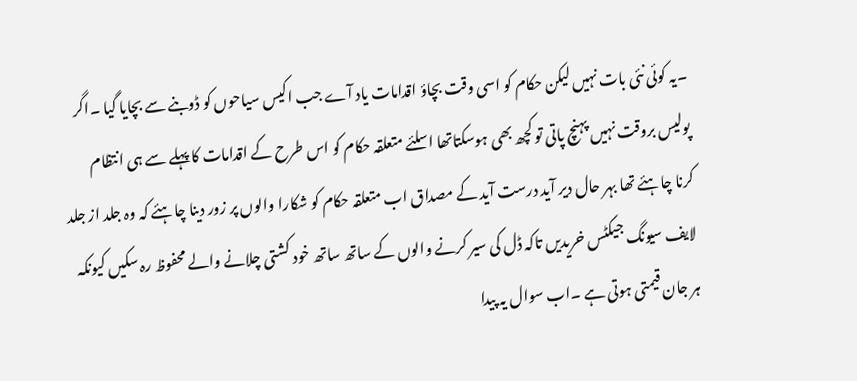۔یہ کوئی نئی بات نہیں لیکن حکام کو اسی وقت بچاؤ اقدامات یاد آے جب اکیس سیاحوں کو ڈوبنے سے بچایا گیا ۔اگر پولیس بروقت نہیں پہنچ پاتی تو کچھ بھی ہوسکتاتھا اسلئے متعلقہ حکام کو اس طرح کے اقدامات کا پہلے سے ہی انتظام کرنا چاہئے تھا بہر حال دیر آید درست آید کے مصداق اب متعلقہ حکام کو شکارا والوں پر زور دینا چاہئے کہ وہ جلد از جلد لایف سیونگ جیکٹس خریدیں تاکہ ڈل کی سیر کرنے والوں کے ساتھ ساتھ خود کشتی چلانے والے محفوظ رہ سکیں کیونکہ ہر جان قیمتی ہوتی ہے ۔اب سوال یہ پیدا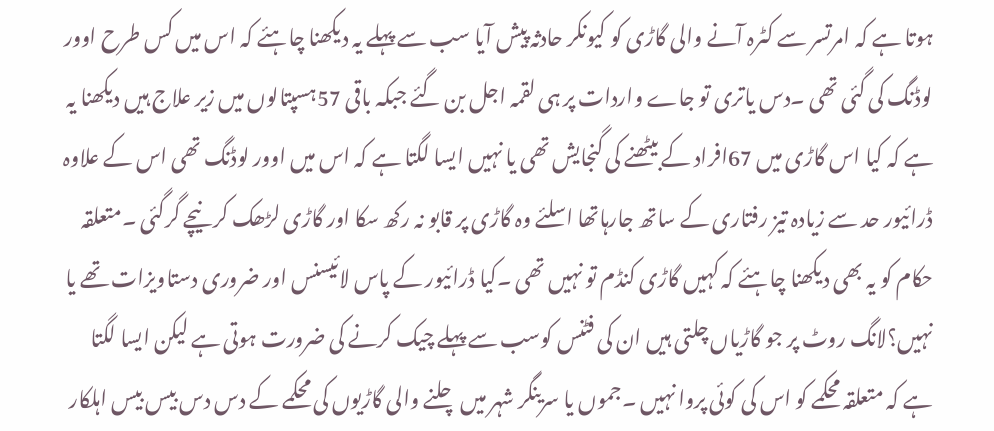ہوتا ہے کہ امرتسر سے کٹرہ آنے والی گاڑی کو کیونکر حادثہ پیش آیا سب سے پہلے یہ دیکھنا چاہئے کہ اس میں کس طرح اوور لوڈنگ کی گئی تھی ۔دس یاتری تو جاے واردات پر ہی لقمہ اجل بن گئے جبکہ باقی 57ہسپتالوں میں زیر علاج ہیں دیکھنا یہ ہے کہ کیا اس گاڑی میں 67افراد کے بیٹھنے کی گنجایش تھی یا نہیں ایسا لگتا ہے کہ اس میں اوور لوڈنگ تھی اس کے علاوہ ڈرائیور حد سے زیادہ تیز رفتاری کے ساتھ جارہاتھا اسلئے وہ گاڑی پر قابو نہ رکھ سکا اور گاڑی لڑھک کر نیچے گرگئی ۔متعلقہ حکام کو یہ بھی دیکھنا چاہئے کہ کہیں گاڑی کنڈم تو نہیں تھی ۔کیا ڈرائیور کے پاس لائیسنس اور ضروری دستاویزات تھے یا نہیں؟لانگ روٹ پر جو گاڑیاں چلتی ہیں ان کی فٹنس کوسب سے پہلے چیک کرنے کی ضرورت ہوتی ہے لیکن ایسا لگتا ہے کہ متعلقہ محکمے کو اس کی کوئی پروا نہیں ۔جموں یا سرینگر شہر میں چلنے والی گاڑیوں کی محکمے کے دس دس بیس بیس اہلکار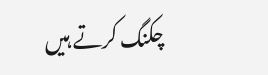چکنگ کرتے ہیں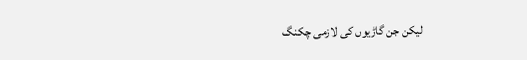لیکن جن گاڑیوں کی لازمی چکنگ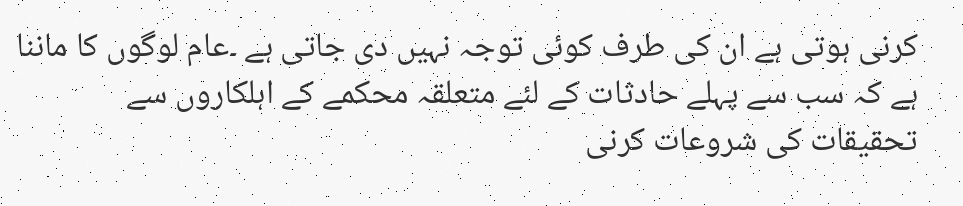کرنی ہوتی ہے ان کی طرف کوئی توجہ نہیں دی جاتی ہے ۔عام لوگوں کا ماننا ہے کہ سب سے پہلے حادثات کے لئے متعلقہ محکمے کے اہلکاروں سے تحقیقات کی شروعات کرنی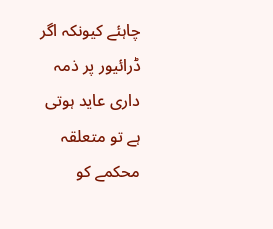چاہئے کیونکہ اگر ڈرائیور پر ذمہ داری عاید ہوتی ہے تو متعلقہ محکمے کو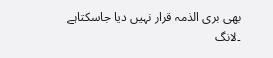بھی بری الذمہ قرار نہیں دیا جاسکتاہے ۔لانگ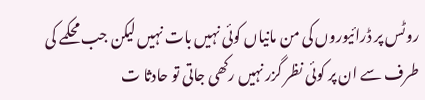روٹس پر ڈرائیوروں کی من مانیاں کوئی نہیں بات نہیں لیکن جب محکمے کی طرف سے ان پر کوئی نظر گزر نہیں رکھی جاتی تو حادثا ت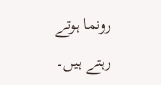رونما ہوتے رہتے ہیں۔